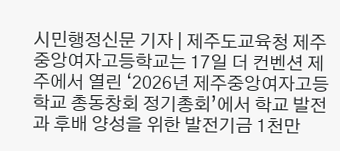시민행정신문 기자 | 제주도교육청 제주중앙여자고등학교는 17일 더 컨벤션 제주에서 열린 ‘2026년 제주중앙여자고등학교 총동창회 정기총회’에서 학교 발전과 후배 양성을 위한 발전기금 1천만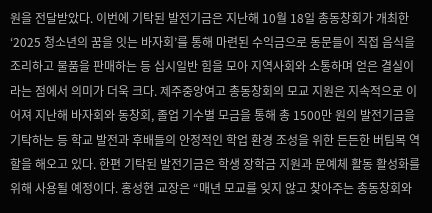원을 전달받았다. 이번에 기탁된 발전기금은 지난해 10월 18일 총동창회가 개최한 ‘2025 청소년의 꿈을 잇는 바자회’를 통해 마련된 수익금으로 동문들이 직접 음식을 조리하고 물품을 판매하는 등 십시일반 힘을 모아 지역사회와 소통하며 얻은 결실이라는 점에서 의미가 더욱 크다. 제주중앙여고 총동창회의 모교 지원은 지속적으로 이어져 지난해 바자회와 동창회, 졸업 기수별 모금을 통해 총 1500만 원의 발전기금을 기탁하는 등 학교 발전과 후배들의 안정적인 학업 환경 조성을 위한 든든한 버팀목 역할을 해오고 있다. 한편 기탁된 발전기금은 학생 장학금 지원과 문예체 활동 활성화를 위해 사용될 예정이다. 홍성현 교장은 “매년 모교를 잊지 않고 찾아주는 총동창회와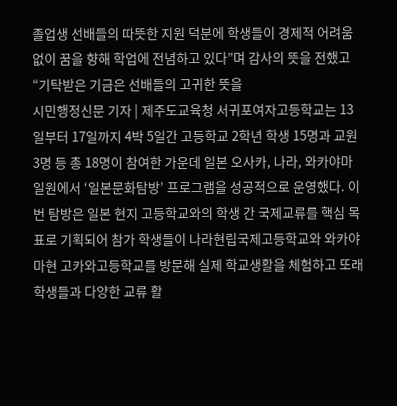졸업생 선배들의 따뜻한 지원 덕분에 학생들이 경제적 어려움 없이 꿈을 향해 학업에 전념하고 있다”며 감사의 뜻을 전했고 “기탁받은 기금은 선배들의 고귀한 뜻을
시민행정신문 기자 | 제주도교육청 서귀포여자고등학교는 13일부터 17일까지 4박 5일간 고등학교 2학년 학생 15명과 교원 3명 등 총 18명이 참여한 가운데 일본 오사카, 나라, 와카야마 일원에서 ‘일본문화탐방’ 프로그램을 성공적으로 운영했다. 이번 탐방은 일본 현지 고등학교와의 학생 간 국제교류를 핵심 목표로 기획되어 참가 학생들이 나라현립국제고등학교와 와카야마현 고카와고등학교를 방문해 실제 학교생활을 체험하고 또래 학생들과 다양한 교류 활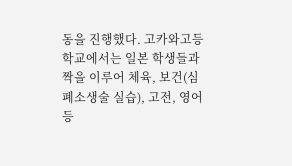동을 진행했다. 고카와고등학교에서는 일본 학생들과 짝을 이루어 체육, 보건(심폐소생술 실습), 고전, 영어 등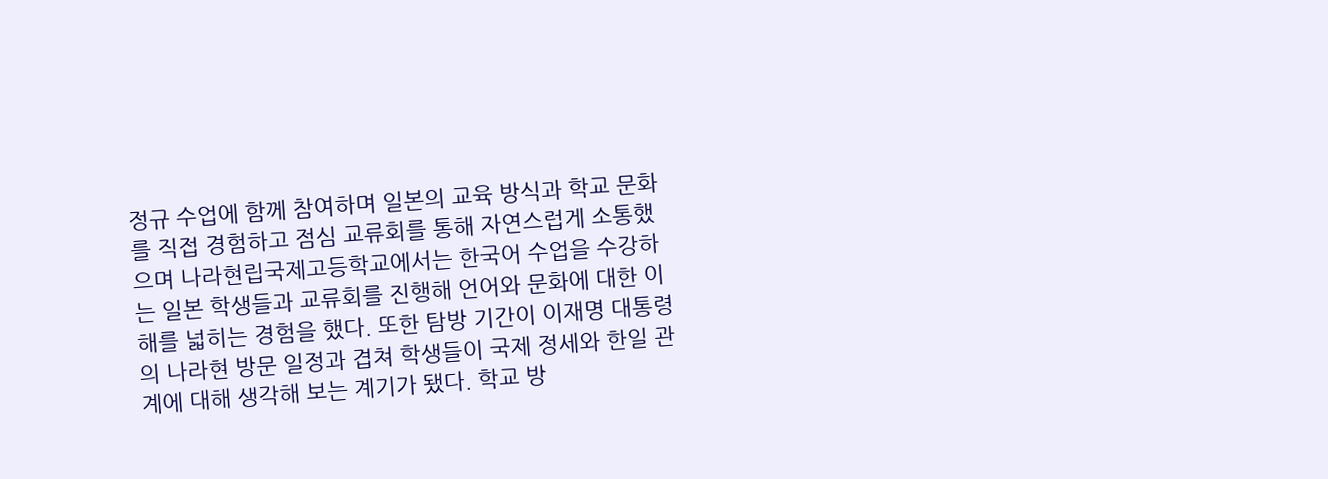정규 수업에 함께 참여하며 일본의 교육 방식과 학교 문화를 직접 경험하고 점심 교류회를 통해 자연스럽게 소통했으며 나라현립국제고등학교에서는 한국어 수업을 수강하는 일본 학생들과 교류회를 진행해 언어와 문화에 대한 이해를 넓히는 경험을 했다. 또한 탐방 기간이 이재명 대통령의 나라현 방문 일정과 겹쳐 학생들이 국제 정세와 한일 관계에 대해 생각해 보는 계기가 됐다. 학교 방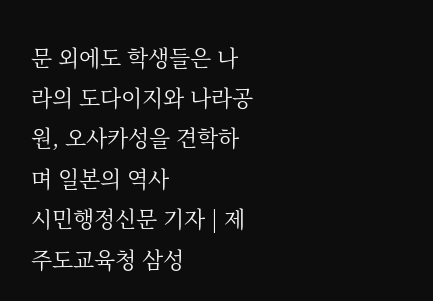문 외에도 학생들은 나라의 도다이지와 나라공원, 오사카성을 견학하며 일본의 역사
시민행정신문 기자 | 제주도교육청 삼성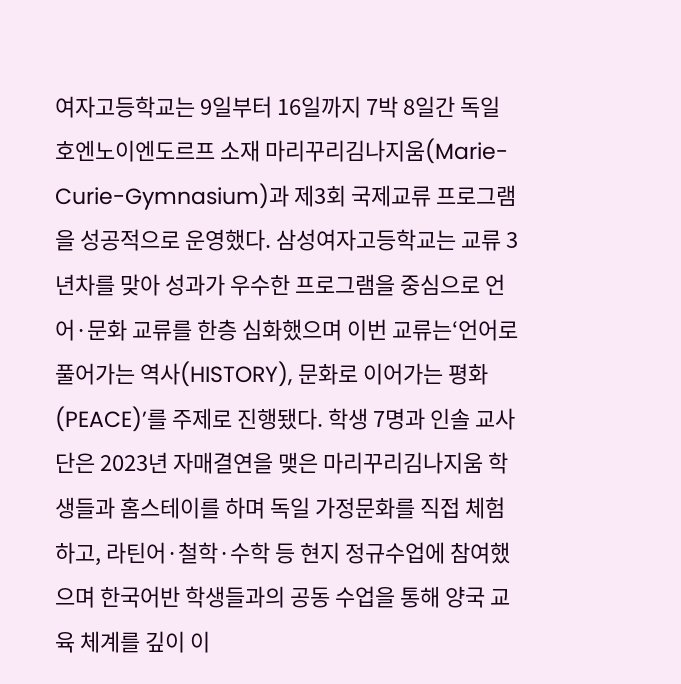여자고등학교는 9일부터 16일까지 7박 8일간 독일 호엔노이엔도르프 소재 마리꾸리김나지움(Marie-Curie-Gymnasium)과 제3회 국제교류 프로그램을 성공적으로 운영했다. 삼성여자고등학교는 교류 3년차를 맞아 성과가 우수한 프로그램을 중심으로 언어·문화 교류를 한층 심화했으며 이번 교류는‘언어로 풀어가는 역사(HISTORY), 문화로 이어가는 평화(PEACE)’를 주제로 진행됐다. 학생 7명과 인솔 교사단은 2023년 자매결연을 맺은 마리꾸리김나지움 학생들과 홈스테이를 하며 독일 가정문화를 직접 체험하고, 라틴어·철학·수학 등 현지 정규수업에 참여했으며 한국어반 학생들과의 공동 수업을 통해 양국 교육 체계를 깊이 이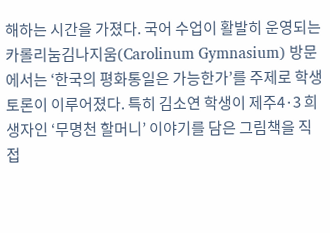해하는 시간을 가졌다. 국어 수업이 활발히 운영되는 카롤리눔김나지움(Carolinum Gymnasium) 방문에서는 ‘한국의 평화통일은 가능한가’를 주제로 학생 토론이 이루어졌다. 특히 김소연 학생이 제주4·3 희생자인 ‘무명천 할머니’ 이야기를 담은 그림책을 직접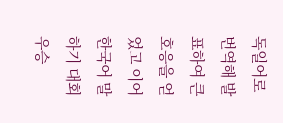독일어로 번역해 발표하여 큰 호응을 얻었고 이어 한국어 말하기 대회 우승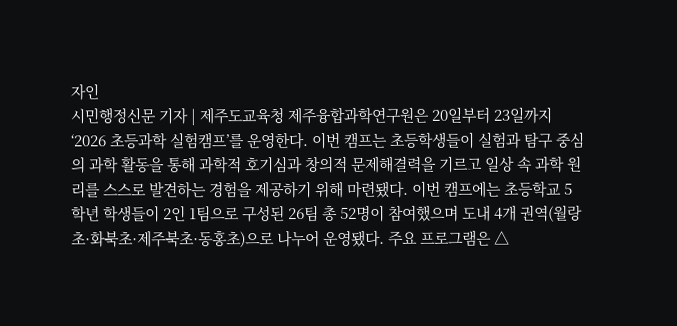자인
시민행정신문 기자 | 제주도교육청 제주융합과학연구원은 20일부터 23일까지 ‘2026 초등과학 실험캠프’를 운영한다. 이번 캠프는 초등학생들이 실험과 탐구 중심의 과학 활동을 통해 과학적 호기심과 창의적 문제해결력을 기르고 일상 속 과학 원리를 스스로 발견하는 경험을 제공하기 위해 마련됐다. 이번 캠프에는 초등학교 5학년 학생들이 2인 1팀으로 구성된 26팀 총 52명이 참여했으며 도내 4개 권역(월랑초·화북초·제주북초·동홍초)으로 나누어 운영됐다. 주요 프로그램은 △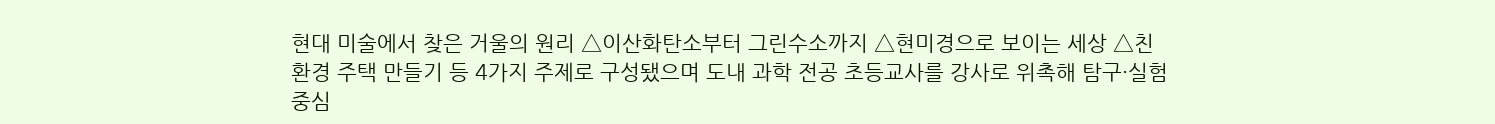현대 미술에서 찾은 거울의 원리 △이산화탄소부터 그린수소까지 △현미경으로 보이는 세상 △친환경 주택 만들기 등 4가지 주제로 구성됐으며 도내 과학 전공 초등교사를 강사로 위촉해 탐구·실험 중심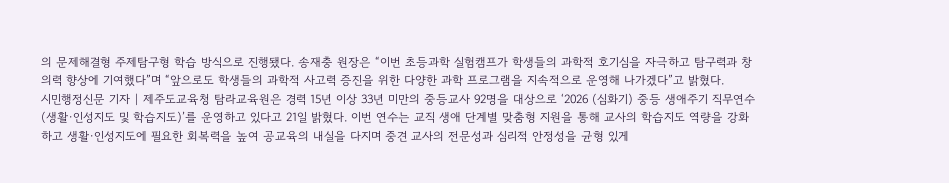의 문제해결형 주제탐구형 학습 방식으로 진행됐다. 송재충 원장은 “이번 초등과학 실험캠프가 학생들의 과학적 호기심을 자극하고 탐구력과 창의력 향상에 기여했다”며 “앞으로도 학생들의 과학적 사고력 증진을 위한 다양한 과학 프로그램을 지속적으로 운영해 나가겠다”고 밝혔다.
시민행정신문 기자 | 제주도교육청 탐라교육원은 경력 15년 이상 33년 미만의 중등교사 92명을 대상으로 ‘2026 (심화기) 중등 생애주기 직무연수(생활·인성지도 및 학습지도)’를 운영하고 있다고 21일 밝혔다. 이번 연수는 교직 생애 단계별 맞춤형 지원을 통해 교사의 학습지도 역량을 강화하고 생활·인성지도에 필요한 회복력을 높여 공교육의 내실을 다지며 중견 교사의 전문성과 심리적 안정성을 균형 있게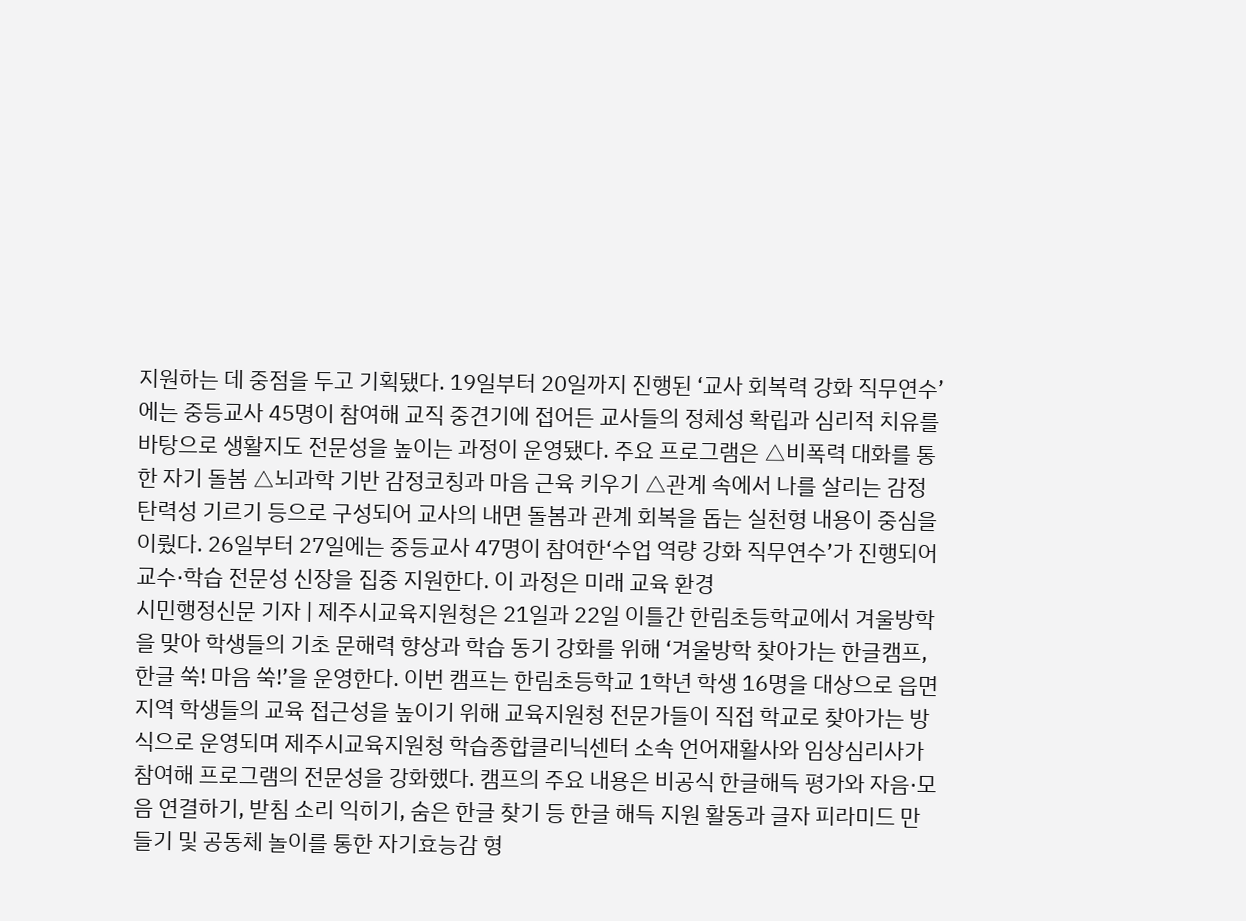지원하는 데 중점을 두고 기획됐다. 19일부터 20일까지 진행된 ‘교사 회복력 강화 직무연수’에는 중등교사 45명이 참여해 교직 중견기에 접어든 교사들의 정체성 확립과 심리적 치유를 바탕으로 생활지도 전문성을 높이는 과정이 운영됐다. 주요 프로그램은 △비폭력 대화를 통한 자기 돌봄 △뇌과학 기반 감정코칭과 마음 근육 키우기 △관계 속에서 나를 살리는 감정탄력성 기르기 등으로 구성되어 교사의 내면 돌봄과 관계 회복을 돕는 실천형 내용이 중심을 이뤘다. 26일부터 27일에는 중등교사 47명이 참여한‘수업 역량 강화 직무연수’가 진행되어 교수·학습 전문성 신장을 집중 지원한다. 이 과정은 미래 교육 환경
시민행정신문 기자 | 제주시교육지원청은 21일과 22일 이틀간 한림초등학교에서 겨울방학을 맞아 학생들의 기초 문해력 향상과 학습 동기 강화를 위해 ‘겨울방학 찾아가는 한글캠프, 한글 쑥! 마음 쑥!’을 운영한다. 이번 캠프는 한림초등학교 1학년 학생 16명을 대상으로 읍면지역 학생들의 교육 접근성을 높이기 위해 교육지원청 전문가들이 직접 학교로 찾아가는 방식으로 운영되며 제주시교육지원청 학습종합클리닉센터 소속 언어재활사와 임상심리사가 참여해 프로그램의 전문성을 강화했다. 캠프의 주요 내용은 비공식 한글해득 평가와 자음·모음 연결하기, 받침 소리 익히기, 숨은 한글 찾기 등 한글 해득 지원 활동과 글자 피라미드 만들기 및 공동체 놀이를 통한 자기효능감 형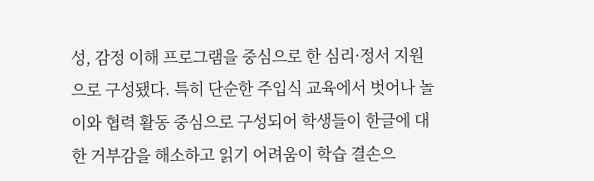성, 감정 이해 프로그램을 중심으로 한 심리·정서 지원으로 구성됐다. 특히 단순한 주입식 교육에서 벗어나 놀이와 협력 활동 중심으로 구성되어 학생들이 한글에 대한 거부감을 해소하고 읽기 어려움이 학습 결손으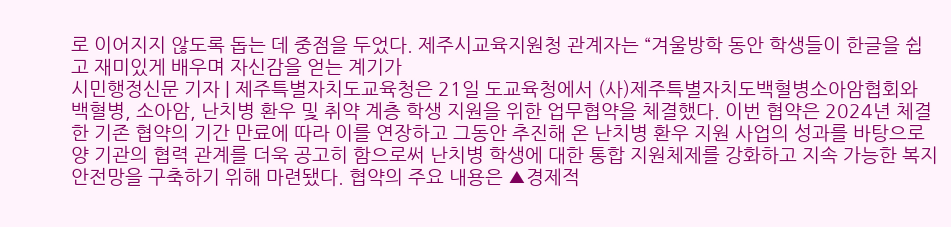로 이어지지 않도록 돕는 데 중점을 두었다. 제주시교육지원청 관계자는 “겨울방학 동안 학생들이 한글을 쉽고 재미있게 배우며 자신감을 얻는 계기가
시민행정신문 기자 | 제주특별자치도교육청은 21일 도교육청에서 (사)제주특별자치도백혈병소아암협회와 백혈병, 소아암, 난치병 환우 및 취약 계층 학생 지원을 위한 업무협약을 체결했다. 이번 협약은 2024년 체결한 기존 협약의 기간 만료에 따라 이를 연장하고 그동안 추진해 온 난치병 환우 지원 사업의 성과를 바탕으로 양 기관의 협력 관계를 더욱 공고히 함으로써 난치병 학생에 대한 통합 지원체제를 강화하고 지속 가능한 복지 안전망을 구축하기 위해 마련됐다. 협약의 주요 내용은 ▲경제적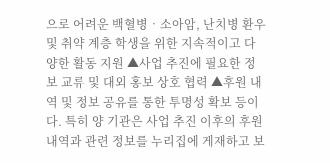으로 어려운 백혈병‧소아암, 난치병 환우 및 취약 계층 학생을 위한 지속적이고 다양한 활동 지원 ▲사업 추진에 필요한 정보 교류 및 대외 홍보 상호 협력 ▲후원 내역 및 정보 공유를 통한 투명성 확보 등이다. 특히 양 기관은 사업 추진 이후의 후원 내역과 관련 정보를 누리집에 게재하고 보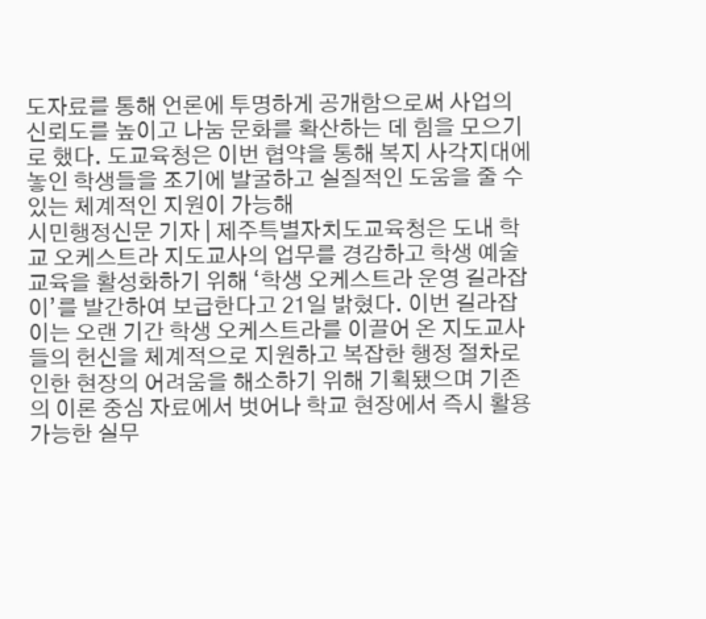도자료를 통해 언론에 투명하게 공개함으로써 사업의 신뢰도를 높이고 나눔 문화를 확산하는 데 힘을 모으기로 했다. 도교육청은 이번 협약을 통해 복지 사각지대에 놓인 학생들을 조기에 발굴하고 실질적인 도움을 줄 수 있는 체계적인 지원이 가능해
시민행정신문 기자 | 제주특별자치도교육청은 도내 학교 오케스트라 지도교사의 업무를 경감하고 학생 예술교육을 활성화하기 위해 ‘학생 오케스트라 운영 길라잡이’를 발간하여 보급한다고 21일 밝혔다. 이번 길라잡이는 오랜 기간 학생 오케스트라를 이끌어 온 지도교사들의 헌신을 체계적으로 지원하고 복잡한 행정 절차로 인한 현장의 어려움을 해소하기 위해 기획됐으며 기존의 이론 중심 자료에서 벗어나 학교 현장에서 즉시 활용 가능한 실무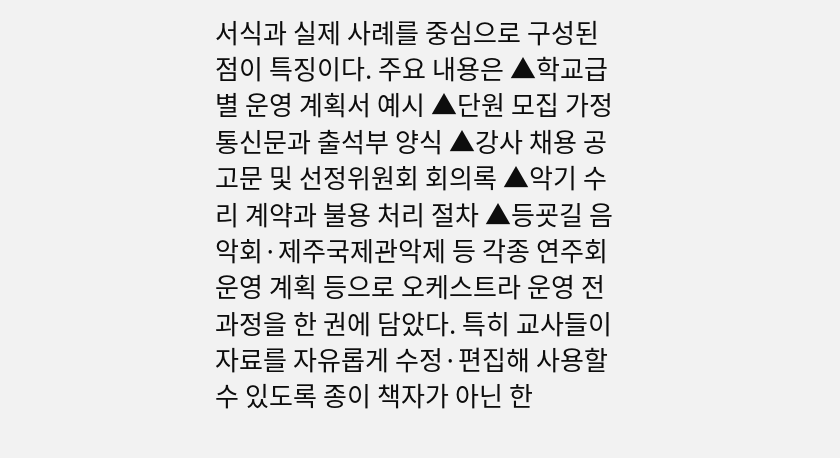서식과 실제 사례를 중심으로 구성된 점이 특징이다. 주요 내용은 ▲학교급별 운영 계획서 예시 ▲단원 모집 가정통신문과 출석부 양식 ▲강사 채용 공고문 및 선정위원회 회의록 ▲악기 수리 계약과 불용 처리 절차 ▲등굣길 음악회·제주국제관악제 등 각종 연주회 운영 계획 등으로 오케스트라 운영 전 과정을 한 권에 담았다. 특히 교사들이 자료를 자유롭게 수정·편집해 사용할 수 있도록 종이 책자가 아닌 한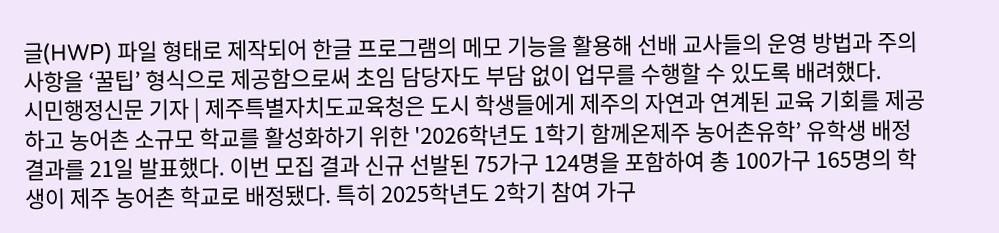글(HWP) 파일 형태로 제작되어 한글 프로그램의 메모 기능을 활용해 선배 교사들의 운영 방법과 주의 사항을 ‘꿀팁’ 형식으로 제공함으로써 초임 담당자도 부담 없이 업무를 수행할 수 있도록 배려했다.
시민행정신문 기자 | 제주특별자치도교육청은 도시 학생들에게 제주의 자연과 연계된 교육 기회를 제공하고 농어촌 소규모 학교를 활성화하기 위한 '2026학년도 1학기 함께온제주 농어촌유학’ 유학생 배정 결과를 21일 발표했다. 이번 모집 결과 신규 선발된 75가구 124명을 포함하여 총 100가구 165명의 학생이 제주 농어촌 학교로 배정됐다. 특히 2025학년도 2학기 참여 가구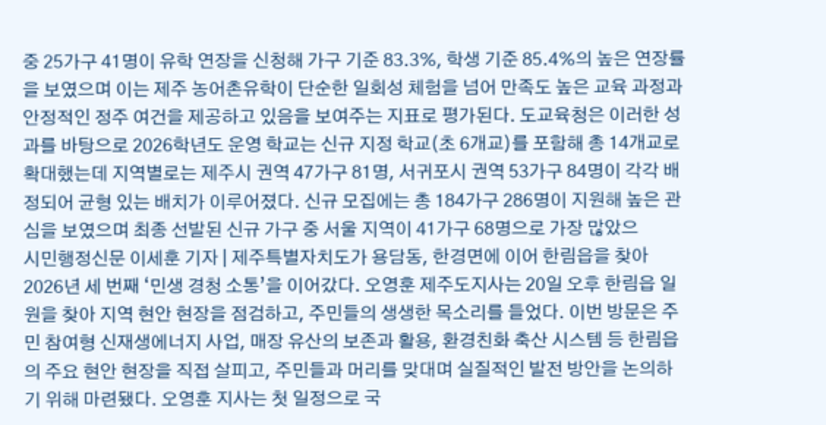중 25가구 41명이 유학 연장을 신청해 가구 기준 83.3%, 학생 기준 85.4%의 높은 연장률을 보였으며 이는 제주 농어촌유학이 단순한 일회성 체험을 넘어 만족도 높은 교육 과정과 안정적인 정주 여건을 제공하고 있음을 보여주는 지표로 평가된다. 도교육청은 이러한 성과를 바탕으로 2026학년도 운영 학교는 신규 지정 학교(초 6개교)를 포함해 총 14개교로 확대했는데 지역별로는 제주시 권역 47가구 81명, 서귀포시 권역 53가구 84명이 각각 배정되어 균형 있는 배치가 이루어졌다. 신규 모집에는 총 184가구 286명이 지원해 높은 관심을 보였으며 최종 선발된 신규 가구 중 서울 지역이 41가구 68명으로 가장 많았으
시민행정신문 이세훈 기자 | 제주특별자치도가 용담동, 한경면에 이어 한림읍을 찾아 2026년 세 번째 ‘민생 경청 소통’을 이어갔다. 오영훈 제주도지사는 20일 오후 한림읍 일원을 찾아 지역 현안 현장을 점검하고, 주민들의 생생한 목소리를 들었다. 이번 방문은 주민 참여형 신재생에너지 사업, 매장 유산의 보존과 활용, 환경친화 축산 시스템 등 한림읍의 주요 현안 현장을 직접 살피고, 주민들과 머리를 맞대며 실질적인 발전 방안을 논의하기 위해 마련됐다. 오영훈 지사는 첫 일정으로 국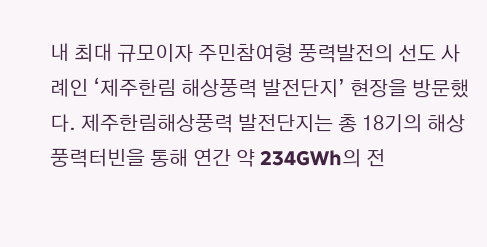내 최대 규모이자 주민참여형 풍력발전의 선도 사례인 ‘제주한림 해상풍력 발전단지’ 현장을 방문했다. 제주한림해상풍력 발전단지는 총 18기의 해상 풍력터빈을 통해 연간 약 234GWh의 전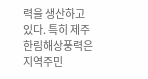력을 생산하고 있다. 특히 제주한림해상풍력은 지역주민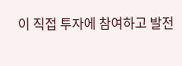이 직접 투자에 참여하고 발전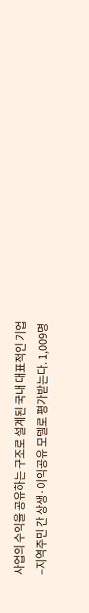사업의 수익을 공유하는 구조로 설계된 국내 대표적인 기업–지역주민 간 상생·이익공유 모델로 평가받는다. 1,009명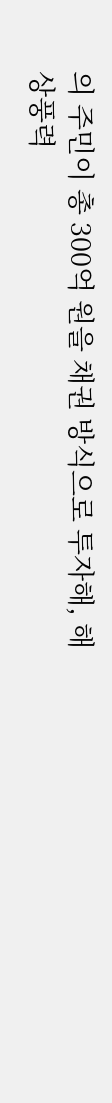의 주민이 총 300억 원을 채권 방식으로 투자해, 해상풍력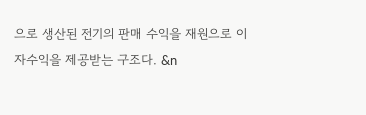으로 생산된 전기의 판매 수익을 재원으로 이자수익을 제공받는 구조다. &n